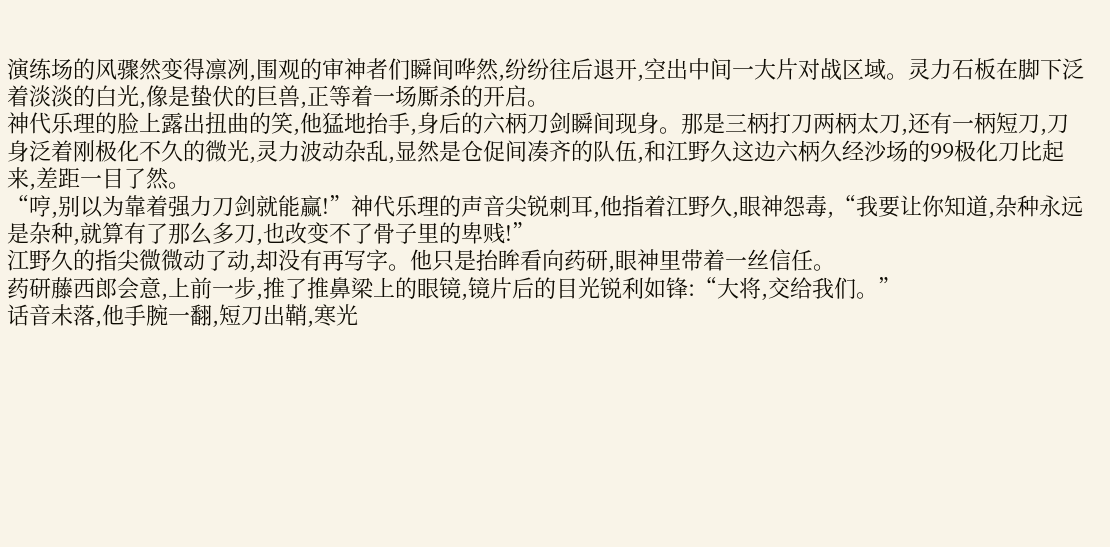演练场的风骤然变得凛冽,围观的审神者们瞬间哗然,纷纷往后退开,空出中间一大片对战区域。灵力石板在脚下泛着淡淡的白光,像是蛰伏的巨兽,正等着一场厮杀的开启。
神代乐理的脸上露出扭曲的笑,他猛地抬手,身后的六柄刀剑瞬间现身。那是三柄打刀两柄太刀,还有一柄短刀,刀身泛着刚极化不久的微光,灵力波动杂乱,显然是仓促间凑齐的队伍,和江野久这边六柄久经沙场的99极化刀比起来,差距一目了然。
“哼,别以为靠着强力刀剑就能赢!”神代乐理的声音尖锐刺耳,他指着江野久,眼神怨毒,“我要让你知道,杂种永远是杂种,就算有了那么多刀,也改变不了骨子里的卑贱!”
江野久的指尖微微动了动,却没有再写字。他只是抬眸看向药研,眼神里带着一丝信任。
药研藤西郎会意,上前一步,推了推鼻梁上的眼镜,镜片后的目光锐利如锋:“大将,交给我们。”
话音未落,他手腕一翻,短刀出鞘,寒光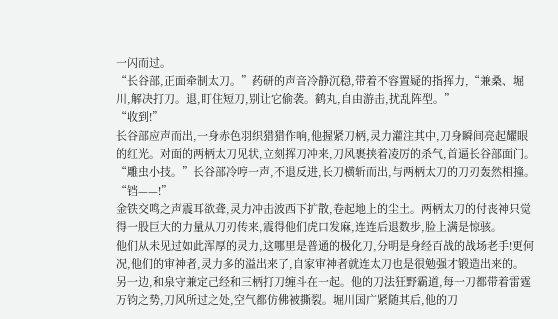一闪而过。
“长谷部,正面牵制太刀。”药研的声音冷静沉稳,带着不容置疑的指挥力,“兼桑、堀川,解决打刀。退,盯住短刀,别让它偷袭。鹤丸,自由游击,扰乱阵型。”
“收到!”
长谷部应声而出,一身赤色羽织猎猎作响,他握紧刀柄,灵力灌注其中,刀身瞬间亮起耀眼的红光。对面的两柄太刀见状,立刻挥刀冲来,刀风裹挟着凌厉的杀气,首逼长谷部面门。
“雕虫小技。”长谷部冷哼一声,不退反进,长刀横斩而出,与两柄太刀的刀刃轰然相撞。
“铛——!”
金铁交鸣之声震耳欲聋,灵力冲击波西下扩散,卷起地上的尘土。两柄太刀的付丧神只觉得一股巨大的力量从刀刃传来,震得他们虎口发麻,连连后退数步,脸上满是惊骇。
他们从未见过如此浑厚的灵力,这哪里是普通的极化刀,分明是身经百战的战场老手!更何况,他们的审神者,灵力多的溢出来了,自家审神者就连太刀也是很勉强才锻造出来的。
另一边,和泉守兼定己经和三柄打刀缠斗在一起。他的刀法狂野霸道,每一刀都带着雷霆万钧之势,刀风所过之处,空气都仿佛被撕裂。堀川国广紧随其后,他的刀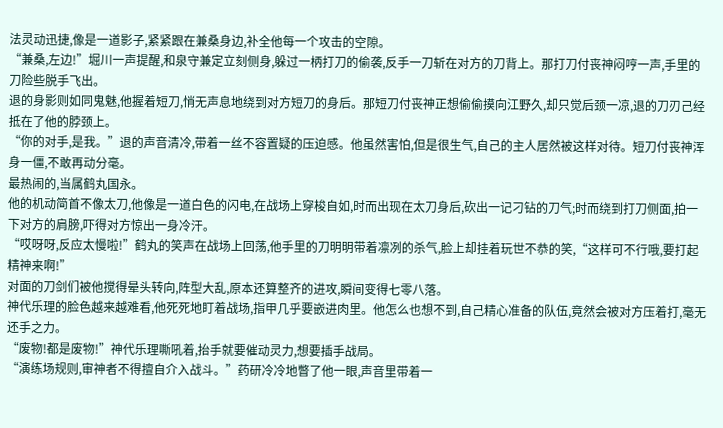法灵动迅捷,像是一道影子,紧紧跟在兼桑身边,补全他每一个攻击的空隙。
“兼桑,左边!”堀川一声提醒,和泉守兼定立刻侧身,躲过一柄打刀的偷袭,反手一刀斩在对方的刀背上。那打刀付丧神闷哼一声,手里的刀险些脱手飞出。
退的身影则如同鬼魅,他握着短刀,悄无声息地绕到对方短刀的身后。那短刀付丧神正想偷偷摸向江野久,却只觉后颈一凉,退的刀刃己经抵在了他的脖颈上。
“你的对手,是我。”退的声音清冷,带着一丝不容置疑的压迫感。他虽然害怕,但是很生气,自己的主人居然被这样对待。短刀付丧神浑身一僵,不敢再动分毫。
最热闹的,当属鹤丸国永。
他的机动简首不像太刀,他像是一道白色的闪电,在战场上穿梭自如,时而出现在太刀身后,砍出一记刁钻的刀气;时而绕到打刀侧面,拍一下对方的肩膀,吓得对方惊出一身冷汗。
“哎呀呀,反应太慢啦!”鹤丸的笑声在战场上回荡,他手里的刀明明带着凛冽的杀气,脸上却挂着玩世不恭的笑,“这样可不行哦,要打起精神来啊!”
对面的刀剑们被他搅得晕头转向,阵型大乱,原本还算整齐的进攻,瞬间变得七零八落。
神代乐理的脸色越来越难看,他死死地盯着战场,指甲几乎要嵌进肉里。他怎么也想不到,自己精心准备的队伍,竟然会被对方压着打,毫无还手之力。
“废物!都是废物!”神代乐理嘶吼着,抬手就要催动灵力,想要插手战局。
“演练场规则,审神者不得擅自介入战斗。”药研冷冷地瞥了他一眼,声音里带着一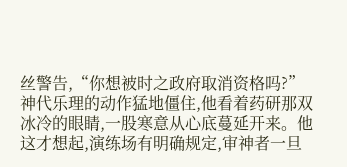丝警告,“你想被时之政府取消资格吗?”
神代乐理的动作猛地僵住,他看着药研那双冰冷的眼睛,一股寒意从心底蔓延开来。他这才想起,演练场有明确规定,审神者一旦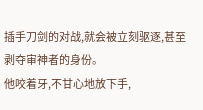插手刀剑的对战,就会被立刻驱逐,甚至剥夺审神者的身份。
他咬着牙,不甘心地放下手,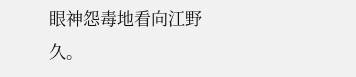眼神怨毒地看向江野久。